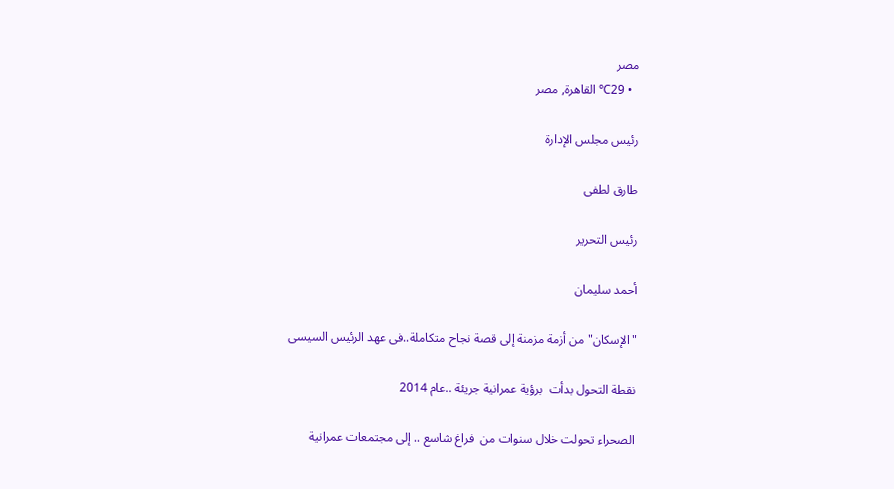مصر
  • 29℃ القاهرة, مصر

رئيس مجلس الإدارة

طارق لطفى

رئيس التحرير

أحمد سليمان

"الإسكان" من أزمة مزمنة إلى قصة نجاح متكاملة..فى عهد الرئيس السيسى

نقطة التحول بدأت  برؤية عمرانية جريئة ..عام 2014

الصحراء تحولت خلال سنوات من  فراغ شاسع .. إلى مجتمعات عمرانية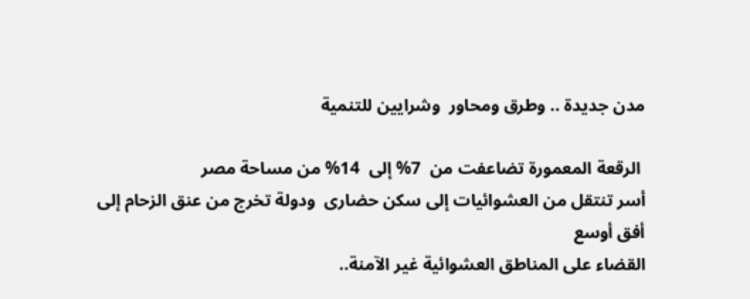مدن جديدة .. وطرق ومحاور  وشرايين للتنمية

 الرقعة المعمورة تضاعفت من  7% إلى  14% من مساحة مصر
أسر تنتقل من العشوائيات إلى سكن حضارى  ودولة تخرج من عنق الزحام إلى أفق أوسع
القضاء على المناطق العشوائية غير الآمنة..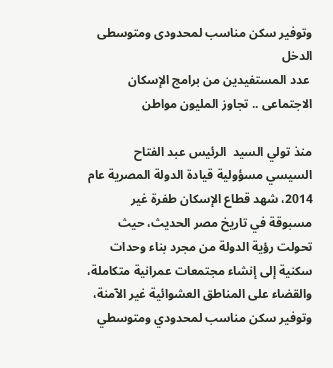وتوفير سكن مناسب لمحدودى ومتوسطى الدخل
 عدد المستفيدين من برامج الإسكان الاجتماعى .. تجاوز المليون مواطن

منذ تولي السيد  الرئيس عبد الفتاح السيسي مسؤولية قيادة الدولة المصرية عام 2014، شهد قطاع الإسكان طفرة غير مسبوقة في تاريخ مصر الحديث، حيث تحولت رؤية الدولة من مجرد بناء وحدات سكنية إلى إنشاء مجتمعات عمرانية متكاملة، والقضاء على المناطق العشوائية غير الآمنة، وتوفير سكن مناسب لمحدودي ومتوسطي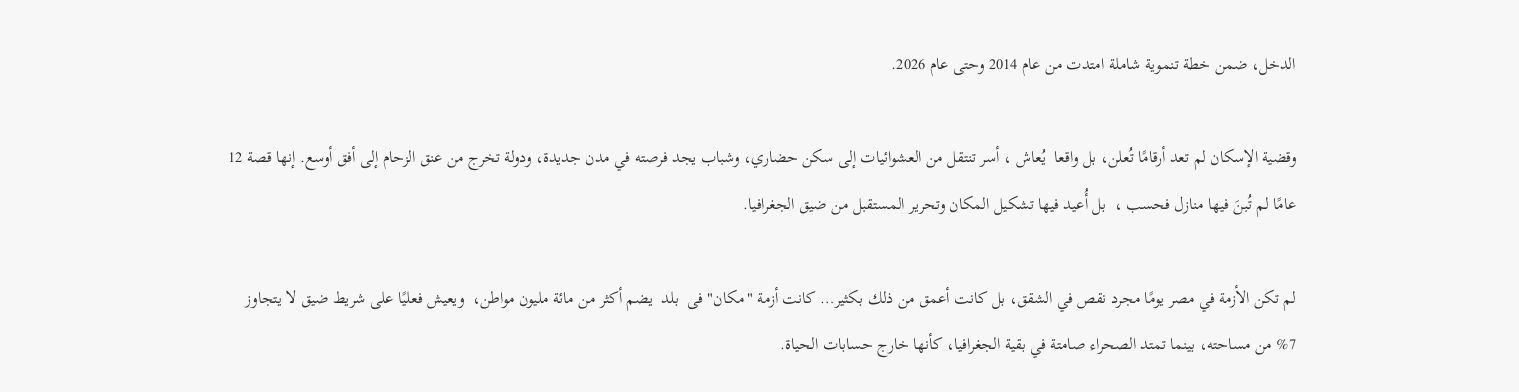الدخل، ضمن خطة تنموية شاملة امتدت من عام 2014 وحتى عام 2026.

وقضية الإسكان لم تعد أرقامًا تُعلن، بل واقعا  يُعاش ، أسر تنتقل من العشوائيات إلى سكن حضاري، وشباب يجد فرصته في مدن جديدة، ودولة تخرج من عنق الزحام إلى أفق أوسع. إنها قصة 12 عامًا لم تُبنَ فيها منازل فحسب ،  بل أُعيد فيها تشكيل المكان وتحرير المستقبل من ضيق الجغرافيا.

لم تكن الأزمة في مصر يومًا مجرد نقص في الشقق، بل كانت أعمق من ذلك بكثير… كانت أزمة "مكان" فى  بلد  يضم أكثر من مائة مليون مواطن،  ويعيش فعليًا على شريط ضيق لا يتجاوز 7% من مساحته، بينما تمتد الصحراء صامتة في بقية الجغرافيا، كأنها خارج حسابات الحياة.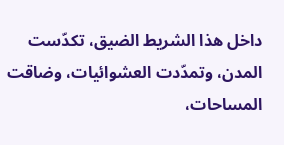داخل هذا الشريط الضيق، تكدّست المدن، وتمدّدت العشوائيات، وضاقت المساحات،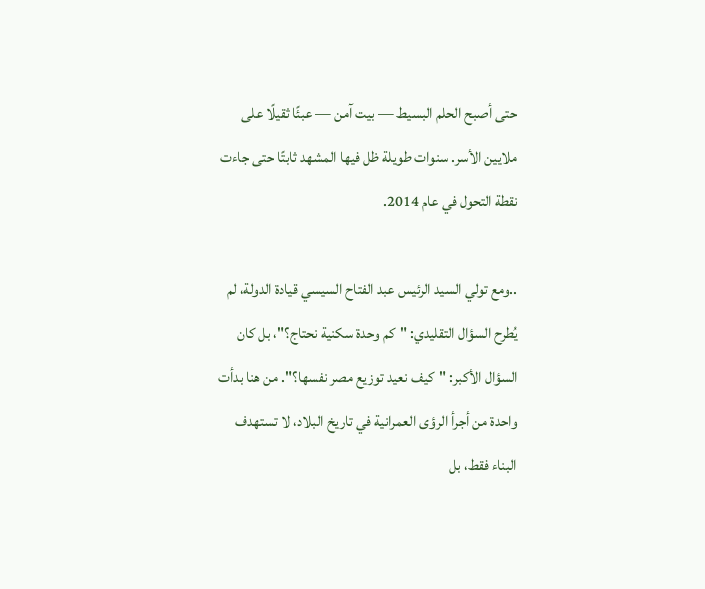حتى أصبح الحلم البسيط — بيت آمن — عبئًا ثقيلًا على ملايين الأسر. سنوات طويلة ظل فيها المشهد ثابتًا حتى جاءت نقطة التحول في عام 2014.

..ومع تولي السيد الرئيس عبد الفتاح السيسي قيادة الدولة، لم يُطرح السؤال التقليدي: "كم وحدة سكنية نحتاج؟"، بل كان السؤال الأكبر: "كيف نعيد توزيع مصر نفسها؟". من هنا بدأت واحدة من أجرأ الرؤى العمرانية في تاريخ البلاد، لا تستهدف البناء فقط، بل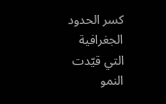كسر الحدود الجغرافية التي قيّدت النمو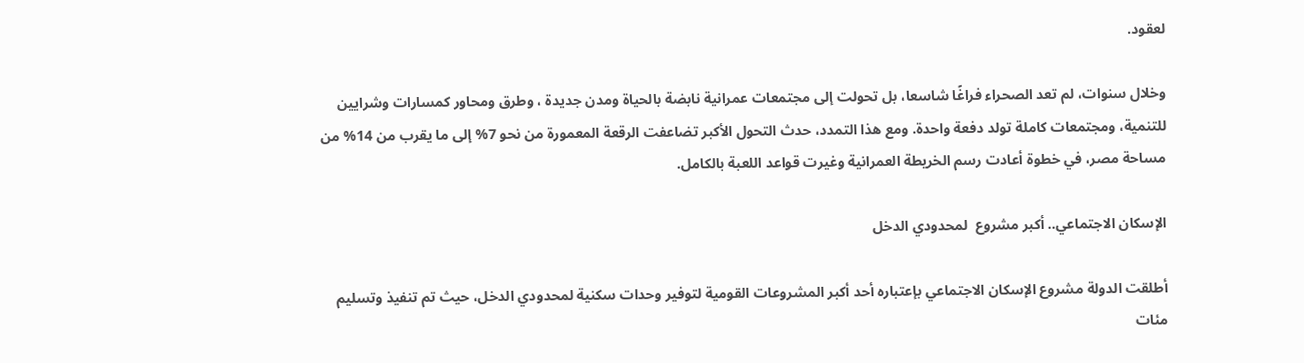لعقود.

وخلال سنوات، لم تعد الصحراء فراغًا شاسعا، بل تحولت إلى مجتمعات عمرانية نابضة بالحياة ومدن جديدة ، وطرق ومحاور كمسارات وشرايين للتنمية، ومجتمعات كاملة تولد دفعة واحدة. ومع هذا التمدد، حدث التحول الأكبر تضاعفت الرقعة المعمورة من نحو 7% إلى ما يقرب من 14% من مساحة مصر، في خطوة أعادت رسم الخريطة العمرانية وغيرت قواعد اللعبة بالكامل.

الإسكان الاجتماعي.. أكبر مشروع  لمحدودي الدخل

أطلقت الدولة مشروع الإسكان الاجتماعي بإعتباره أحد أكبر المشروعات القومية لتوفير وحدات سكنية لمحدودي الدخل، حيث تم تنفيذ وتسليم مئات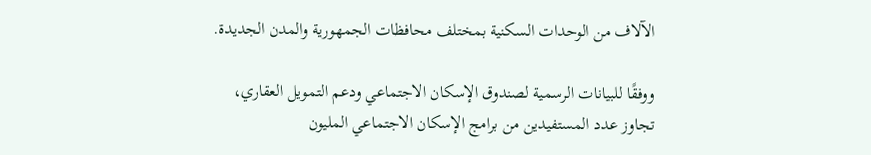الآلاف من الوحدات السكنية بمختلف محافظات الجمهورية والمدن الجديدة.

ووفقًا للبيانات الرسمية لصندوق الإسكان الاجتماعي ودعم التمويل العقاري، تجاوز عدد المستفيدين من برامج الإسكان الاجتماعي المليون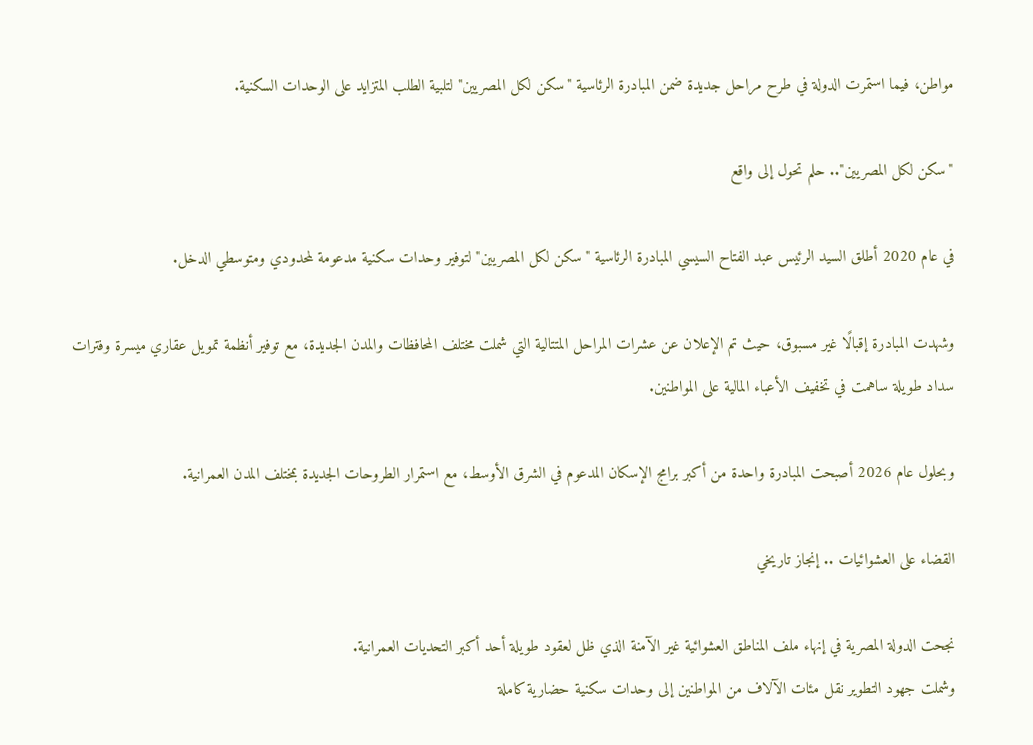مواطن، فيما استمرت الدولة في طرح مراحل جديدة ضمن المبادرة الرئاسية "سكن لكل المصريين" لتلبية الطلب المتزايد على الوحدات السكنية.

"سكن لكل المصريين".. حلم تحول إلى واقع

في عام 2020 أطلق السيد الرئيس عبد الفتاح السيسي المبادرة الرئاسية "سكن لكل المصريين" لتوفير وحدات سكنية مدعومة لمحدودي ومتوسطي الدخل.

وشهدت المبادرة إقبالًا غير مسبوق، حيث تم الإعلان عن عشرات المراحل المتتالية التي شملت مختلف المحافظات والمدن الجديدة، مع توفير أنظمة تمويل عقاري ميسرة وفترات سداد طويلة ساهمت في تخفيف الأعباء المالية على المواطنين.

وبحلول عام 2026 أصبحت المبادرة واحدة من أكبر برامج الإسكان المدعوم في الشرق الأوسط، مع استمرار الطروحات الجديدة بمختلف المدن العمرانية.

القضاء على العشوائيات .. إنجاز تاريخي

نجحت الدولة المصرية في إنهاء ملف المناطق العشوائية غير الآمنة الذي ظل لعقود طويلة أحد أكبر التحديات العمرانية.
وشملت جهود التطوير نقل مئات الآلاف من المواطنين إلى وحدات سكنية حضارية كاملة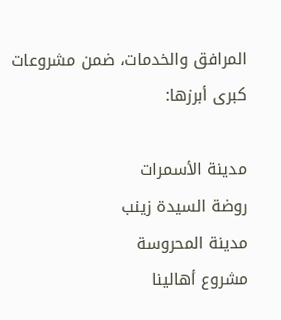المرافق والخدمات، ضمن مشروعات كبرى أبرزها:

مدينة الأسمرات
روضة السيدة زينب
مدينة المحروسة
مشروع أهالينا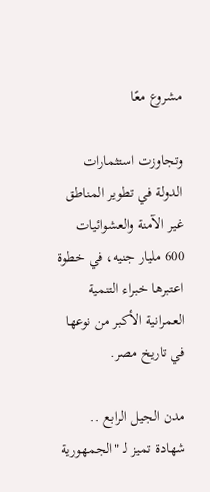مشروع معًا

وتجاوزت استثمارات الدولة في تطوير المناطق غير الآمنة والعشوائيات 600 مليار جنيه، في خطوة اعتبرها خبراء التنمية العمرانية الأكبر من نوعها في تاريخ مصر.

مدن الجيل الرابع .. شهادة تميز لـ "الجمهورية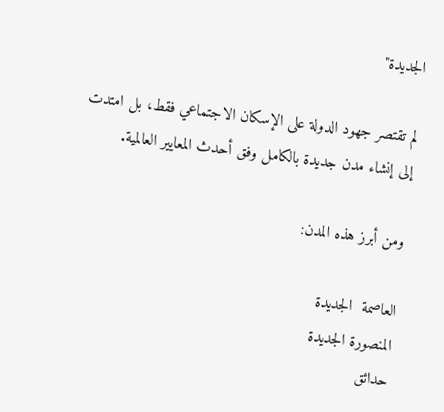الجديدة"

لم تقتصر جهود الدولة على الإسكان الاجتماعي فقط، بل امتدت إلى إنشاء مدن جديدة بالكامل وفق أحدث المعايير العالمية.

ومن أبرز هذه المدن:

العاصمة  الجديدة
المنصورة الجديدة
حدائق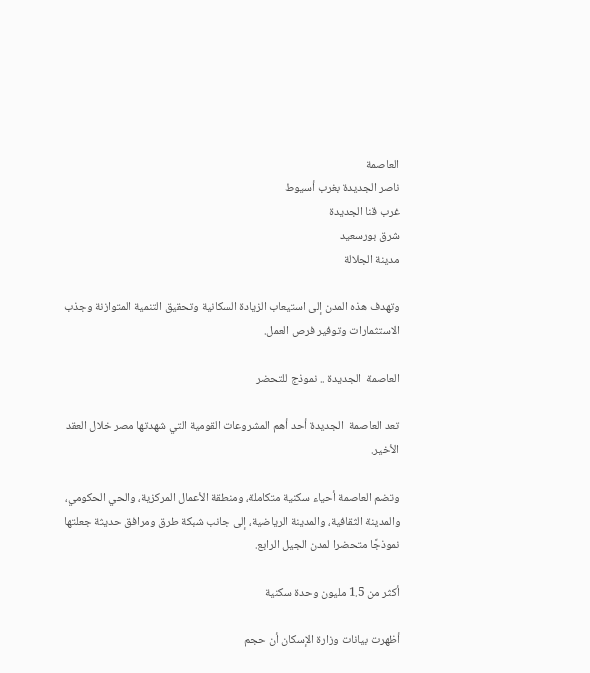العاصمة
ناصر الجديدة بغرب أسيوط
غرب قنا الجديدة
شرق بورسعيد
مدينة الجلالة

وتهدف هذه المدن إلى استيعاب الزيادة السكانية وتحقيق التنمية المتوازنة وجذب الاستثمارات وتوفير فرص العمل.

العاصمة  الجديدة .. نموذج للتحضر

تعد العاصمة  الجديدة أحد أهم المشروعات القومية التي شهدتها مصر خلال العقد الأخير.

وتضم العاصمة أحياء سكنية متكاملة، ومنطقة الأعمال المركزية، والحي الحكومي، والمدينة الثقافية، والمدينة الرياضية، إلى جانب شبكة طرق ومرافق حديثة جعلتها نموذجًا متحضرا لمدن الجيل الرابع.

أكثر من 1.5 مليون وحدة سكنية

أظهرت بيانات وزارة الإسكان أن حجم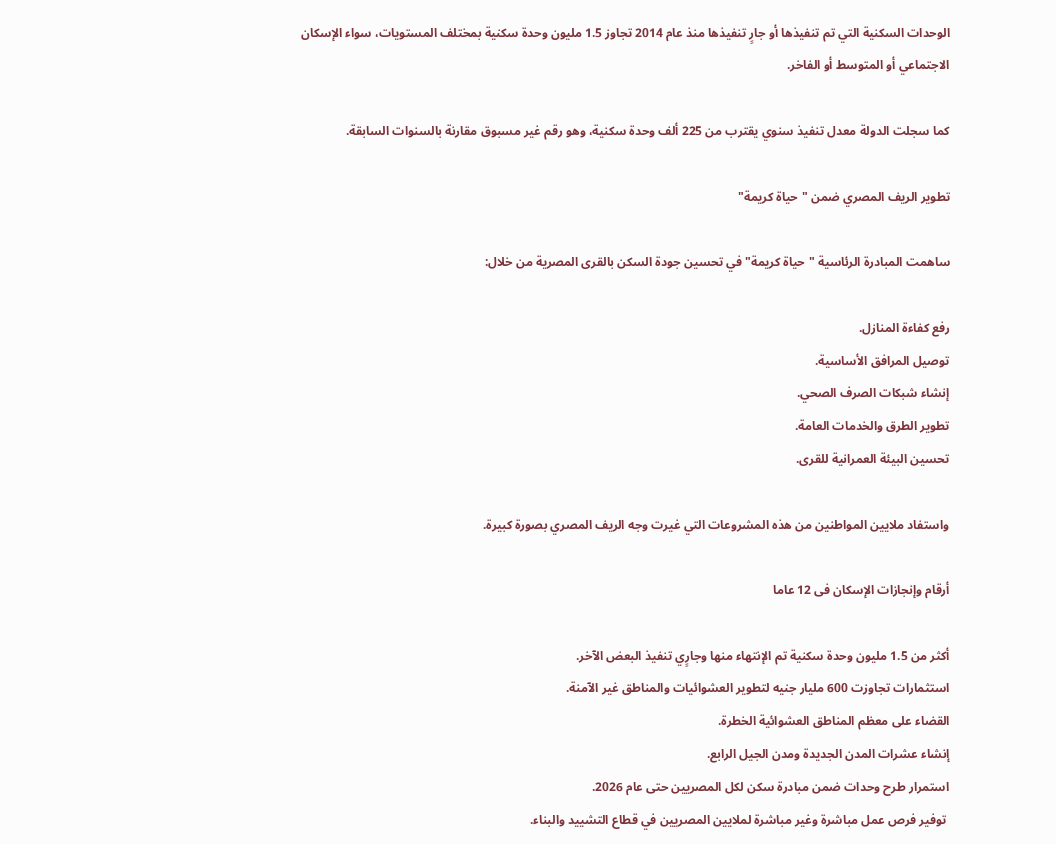الوحدات السكنية التي تم تنفيذها أو جارٍ تنفيذها منذ عام 2014 تجاوز 1.5 مليون وحدة سكنية بمختلف المستويات، سواء الإسكان الاجتماعي أو المتوسط أو الفاخر.

كما سجلت الدولة معدل تنفيذ سنوي يقترب من 225 ألف وحدة سكنية، وهو رقم غير مسبوق مقارنة بالسنوات السابقة.

تطوير الريف المصري ضمن "حياة كريمة"

ساهمت المبادرة الرئاسية "حياة كريمة" في تحسين جودة السكن بالقرى المصرية من خلال:

رفع كفاءة المنازل.
توصيل المرافق الأساسية.
إنشاء شبكات الصرف الصحي.
تطوير الطرق والخدمات العامة.
تحسين البيئة العمرانية للقرى.

واستفاد ملايين المواطنين من هذه المشروعات التي غيرت وجه الريف المصري بصورة كبيرة.

أرقام وإنجازات الإسكان فى 12 عاما

أكثر من 1.5 مليون وحدة سكنية تم الإنتهاء منها وجارٍي تنفيذ البعض الآخر.
استثمارات تجاوزت 600 مليار جنيه لتطوير العشوائيات والمناطق غير الآمنة.
القضاء على معظم المناطق العشوائية الخطرة.
إنشاء عشرات المدن الجديدة ومدن الجيل الرابع.
استمرار طرح وحدات ضمن مبادرة سكن لكل المصريين حتى عام 2026.
 توفير فرص عمل مباشرة وغير مباشرة لملايين المصريين في قطاع التشييد والبناء.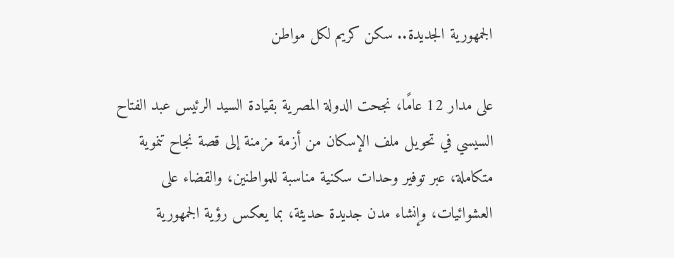الجمهورية الجديدة.. سكن كريم لكل مواطن

على مدار 12 عامًا، نجحت الدولة المصرية بقيادة السيد الرئيس عبد الفتاح السيسي في تحويل ملف الإسكان من أزمة مزمنة إلى قصة نجاح تنموية متكاملة، عبر توفير وحدات سكنية مناسبة للمواطنين، والقضاء على العشوائيات، وإنشاء مدن جديدة حديثة، بما يعكس رؤية الجمهورية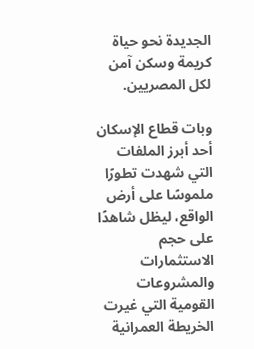الجديدة نحو حياة كريمة وسكن آمن لكل المصريين.

وبات قطاع الإسكان أحد أبرز الملفات التي شهدت تطورًا ملموسًا على أرض الواقع، ليظل شاهدًا على حجم الاستثمارات والمشروعات القومية التي غيرت الخريطة العمرانية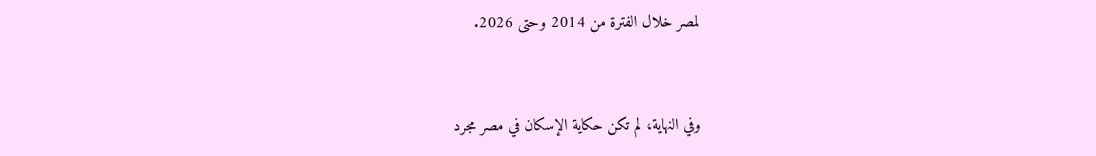لمصر خلال الفترة من 2014 وحتى 2026.


وفي النهاية، لم تكن حكاية الإسكان في مصر مجرد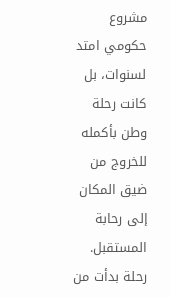مشروع حكومي امتد لسنوات، بل كانت رحلة وطن بأكمله للخروج من ضيق المكان إلى رحابة المستقبل. رحلة بدأت من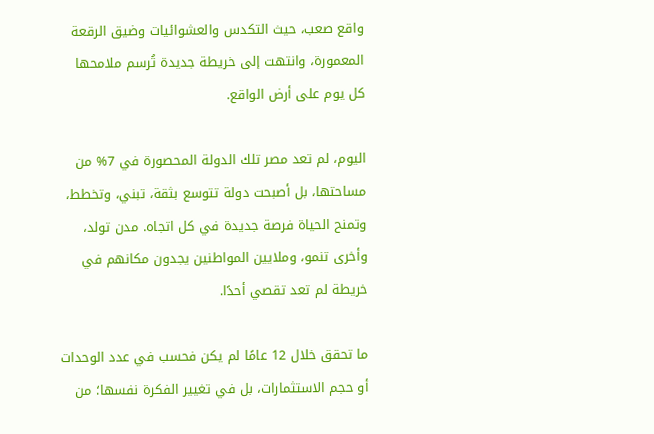واقع صعب، حيث التكدس والعشوائيات وضيق الرقعة المعمورة، وانتهت إلى خريطة جديدة تُرسم ملامحها كل يوم على أرض الواقع.

اليوم، لم تعد مصر تلك الدولة المحصورة في 7% من مساحتها، بل أصبحت دولة تتوسع بثقة، تبني، وتخطط، وتمنح الحياة فرصة جديدة في كل اتجاه. مدن تولد، وأخرى تنمو، وملايين المواطنين يجدون مكانهم في خريطة لم تعد تقصي أحدًا.

ما تحقق خلال 12 عامًا لم يكن فحسب في عدد الوحدات أو حجم الاستثمارات، بل في تغيير الفكرة نفسها؛ من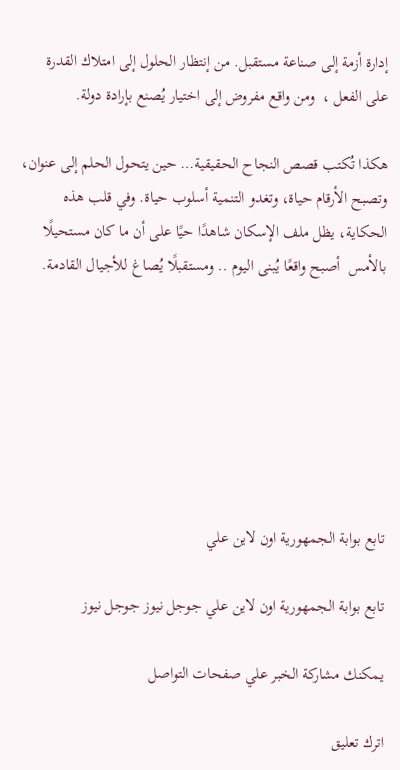إدارة أزمة إلى صناعة مستقبل. من إنتظار الحلول إلى امتلاك القدرة على الفعل ،  ومن واقع مفروض إلى اختيار يُصنع بإرادة دولة.

هكذا تُكتب قصص النجاح الحقيقية… حين يتحول الحلم إلى عنوان، وتصبح الأرقام حياة، وتغدو التنمية أسلوب حياة. وفي قلب هذه الحكاية، يظل ملف الإسكان شاهدًا حيًا على أن ما كان مستحيلًا بالأمس  أصبح واقعًا يُبنى اليوم .. ومستقبلًا يُصاغ للأجيال القادمة.







تابع بوابة الجمهورية اون لاين علي

تابع بوابة الجمهورية اون لاين علي جوجل نيوز جوجل نيوز

يمكنك مشاركة الخبر علي صفحات التواصل

اترك تعليق